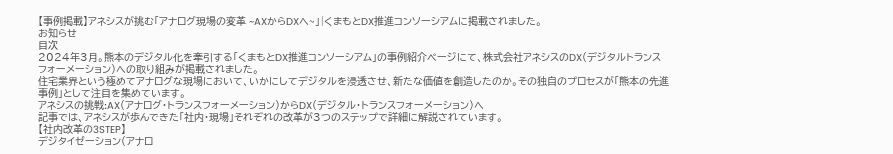【事例掲載】アネシスが挑む「アナログ現場の変革 ~AXからDXへ~」|くまもとDX推進コンソーシアムに掲載されました。
お知らせ
目次
2024年3月。熊本のデジタル化を牽引する「くまもとDX推進コンソーシアム」の事例紹介ページにて、株式会社アネシスのDX(デジタルトランスフォーメーション)への取り組みが掲載されました。
住宅業界という極めてアナログな現場において、いかにしてデジタルを浸透させ、新たな価値を創造したのか。その独自のプロセスが「熊本の先進事例」として注目を集めています。
アネシスの挑戦:AX(アナログ・トランスフォーメーション)からDX(デジタル・トランスフォーメーション)へ
記事では、アネシスが歩んできた「社内・現場」それぞれの改革が3つのステップで詳細に解説されています。
【社内改革の3STEP】
デジタイゼーション(アナロ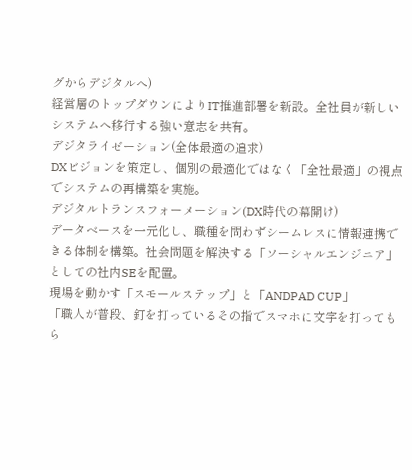グからデジタルへ)
経営層のトップダウンによりIT推進部署を新設。全社員が新しいシステムへ移行する強い意志を共有。
デジタライゼーション(全体最適の追求)
DXビジョンを策定し、個別の最適化ではなく「全社最適」の視点でシステムの再構築を実施。
デジタルトランスフォーメーション(DX時代の幕開け)
データベースを一元化し、職種を問わずシームレスに情報連携できる体制を構築。社会問題を解決する「ソーシャルエンジニア」としての社内SEを配置。
現場を動かす「スモールステップ」と「ANDPAD CUP」
「職人が普段、釘を打っているその指でスマホに文字を打ってもら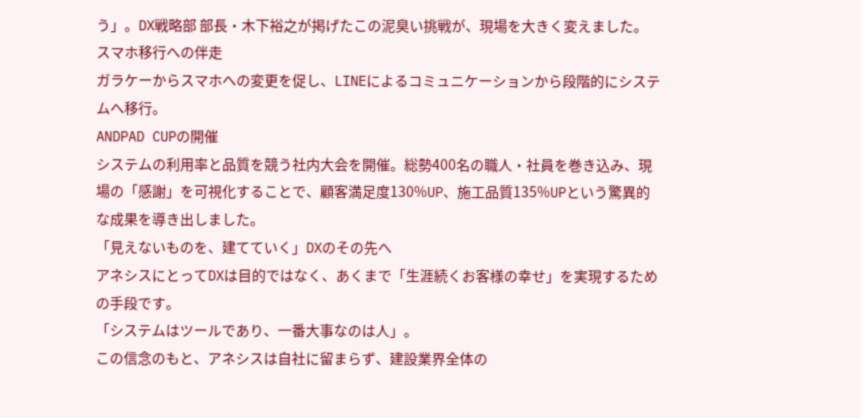う」。DX戦略部 部長・木下裕之が掲げたこの泥臭い挑戦が、現場を大きく変えました。
スマホ移行への伴走
ガラケーからスマホへの変更を促し、LINEによるコミュニケーションから段階的にシステムへ移行。
ANDPAD CUPの開催
システムの利用率と品質を競う社内大会を開催。総勢400名の職人・社員を巻き込み、現場の「感謝」を可視化することで、顧客満足度130%UP、施工品質135%UPという驚異的な成果を導き出しました。
「見えないものを、建てていく」DXのその先へ
アネシスにとってDXは目的ではなく、あくまで「生涯続くお客様の幸せ」を実現するための手段です。
「システムはツールであり、一番大事なのは人」。
この信念のもと、アネシスは自社に留まらず、建設業界全体の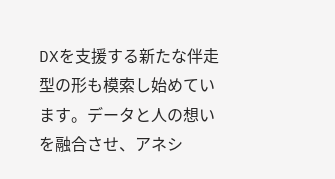DXを支援する新たな伴走型の形も模索し始めています。データと人の想いを融合させ、アネシ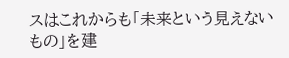スはこれからも「未来という見えないもの」を建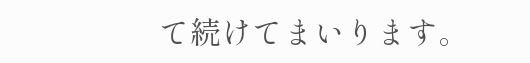て続けてまいります。